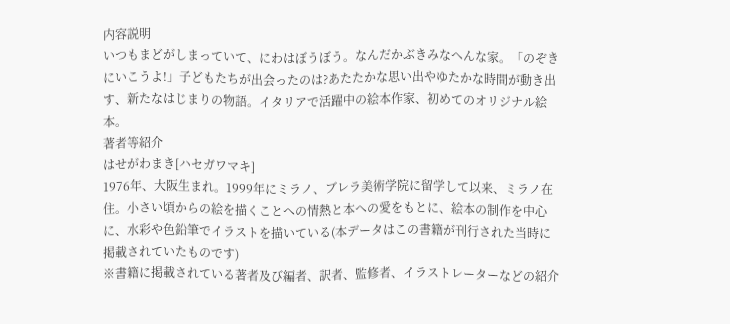内容説明
いつもまどがしまっていて、にわはぼうぼう。なんだかぶきみなへんな家。「のぞきにいこうよ!」子どもたちが出会ったのは?あたたかな思い出やゆたかな時間が動き出す、新たなはじまりの物語。イタリアで活躍中の絵本作家、初めてのオリジナル絵本。
著者等紹介
はせがわまき[ハセガワマキ]
1976年、大阪生まれ。1999年にミラノ、ブレラ美術学院に留学して以来、ミラノ在住。小さい頃からの絵を描くことへの情熱と本への愛をもとに、絵本の制作を中心に、水彩や色鉛筆でイラストを描いている(本データはこの書籍が刊行された当時に掲載されていたものです)
※書籍に掲載されている著者及び編者、訳者、監修者、イラストレーターなどの紹介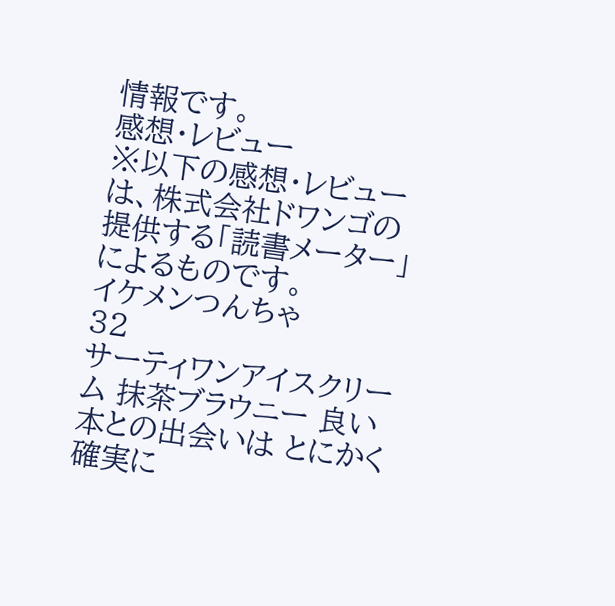情報です。
感想・レビュー
※以下の感想・レビューは、株式会社ドワンゴの提供する「読書メーター」によるものです。
イケメンつんちゃ
32
サーティワンアイスクリーム 抹茶ブラウニー 良い本との出会いは とにかく確実に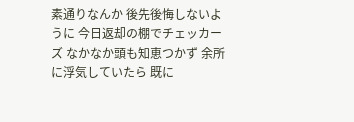素通りなんか 後先後悔しないように 今日返却の棚でチェッカーズ なかなか頭も知恵つかず 余所に浮気していたら 既に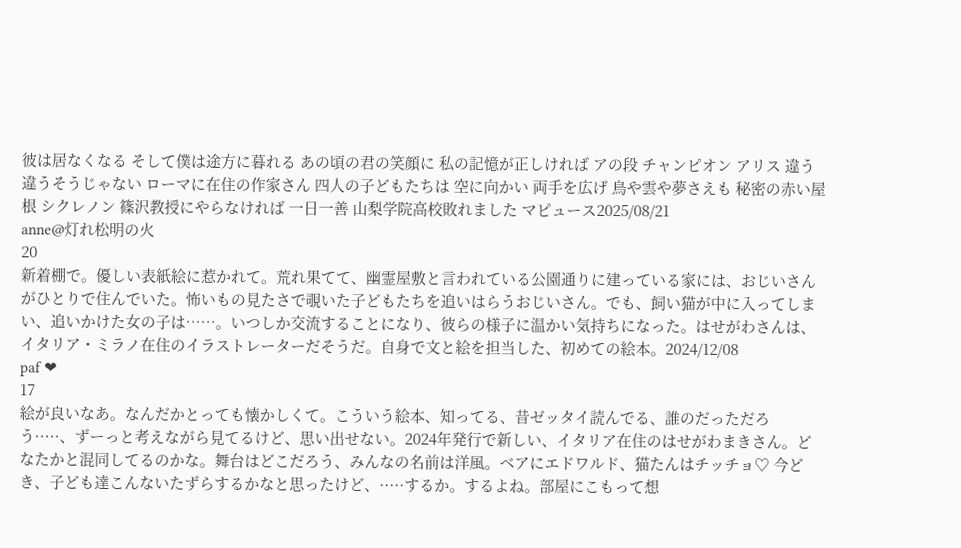彼は居なくなる そして僕は途方に暮れる あの頃の君の笑顔に 私の記憶が正しければ アの段 チャンピオン アリス 違う違うそうじゃない ローマに在住の作家さん 四人の子どもたちは 空に向かい 両手を広げ 鳥や雲や夢さえも 秘密の赤い屋根 シクレノン 篠沢教授にやらなければ 一日一善 山梨学院高校敗れました マピュース2025/08/21
anne@灯れ松明の火
20
新着棚で。優しい表紙絵に惹かれて。荒れ果てて、幽霊屋敷と言われている公園通りに建っている家には、おじいさんがひとりで住んでいた。怖いもの見たさで覗いた子どもたちを追いはらうおじいさん。でも、飼い猫が中に入ってしまい、追いかけた女の子は……。いつしか交流することになり、彼らの様子に温かい気持ちになった。はせがわさんは、イタリア・ミラノ在住のイラストレーターだそうだ。自身で文と絵を担当した、初めての絵本。2024/12/08
paf ❤
17
絵が良いなあ。なんだかとっても懐かしくて。こういう絵本、知ってる、昔ゼッタイ読んでる、誰のだっただろう·····、ずーっと考えながら見てるけど、思い出せない。2024年発行で新しい、イタリア在住のはせがわまきさん。どなたかと混同してるのかな。舞台はどこだろう、みんなの名前は洋風。ベアにエドワルド、猫たんはチッチョ♡ 今どき、子ども達こんないたずらするかなと思ったけど、·····するか。するよね。部屋にこもって想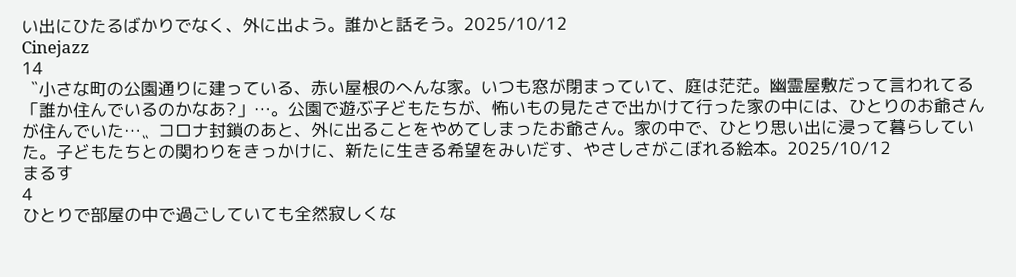い出にひたるばかりでなく、外に出よう。誰かと話そう。2025/10/12
Cinejazz
14
〝小さな町の公園通りに建っている、赤い屋根のへんな家。いつも窓が閉まっていて、庭は茫茫。幽霊屋敷だって言われてる「誰か住んでいるのかなあ?」…。公園で遊ぶ子どもたちが、怖いもの見たさで出かけて行った家の中には、ひとりのお爺さんが住んでいた…〟コロナ封鎖のあと、外に出ることをやめてしまったお爺さん。家の中で、ひとり思い出に浸って暮らしていた。子どもたちとの関わりをきっかけに、新たに生きる希望をみいだす、やさしさがこぼれる絵本。2025/10/12
まるす
4
ひとりで部屋の中で過ごしていても全然寂しくな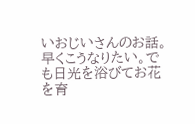いおじいさんのお話。早くこうなりたい。でも日光を浴びてお花を育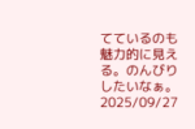てているのも魅力的に見える。のんびりしたいなぁ。2025/09/27